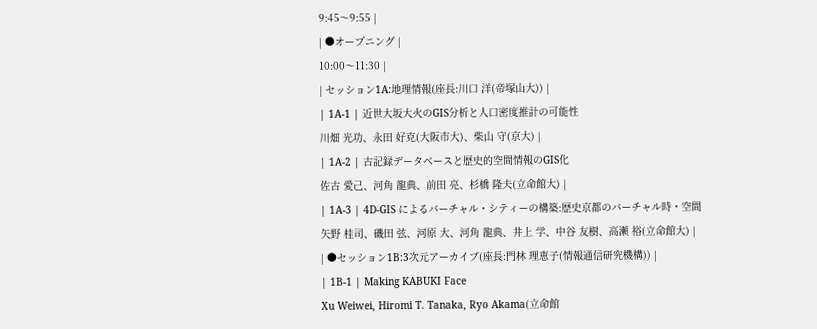9:45〜9:55 |
| ●オープニング |
10:00〜11:30 |
| セッション1A:地理情報(座長:川口 洋(帝塚山大)) |
| 1A-1 | 近世大坂大火のGIS分析と人口密度推計の可能性
川畑 光功、永田 好克(大阪市大)、柴山 守(京大) |
| 1A-2 | 古記録データベースと歴史的空間情報のGIS化
佐古 愛己、河角 龍典、前田 亮、杉橋 隆夫(立命館大) |
| 1A-3 | 4D-GIS によるバーチャル・シティーの構築:歴史京都のバーチャル時・空間
矢野 桂司、磯田 弦、河原 大、河角 龍典、井上 学、中谷 友樹、高瀬 裕(立命館大) |
| ●セッション1B:3次元アーカイブ(座長:門林 理恵子(情報通信研究機構)) |
| 1B-1 | Making KABUKI Face
Xu Weiwei, Hiromi T. Tanaka, Ryo Akama(立命館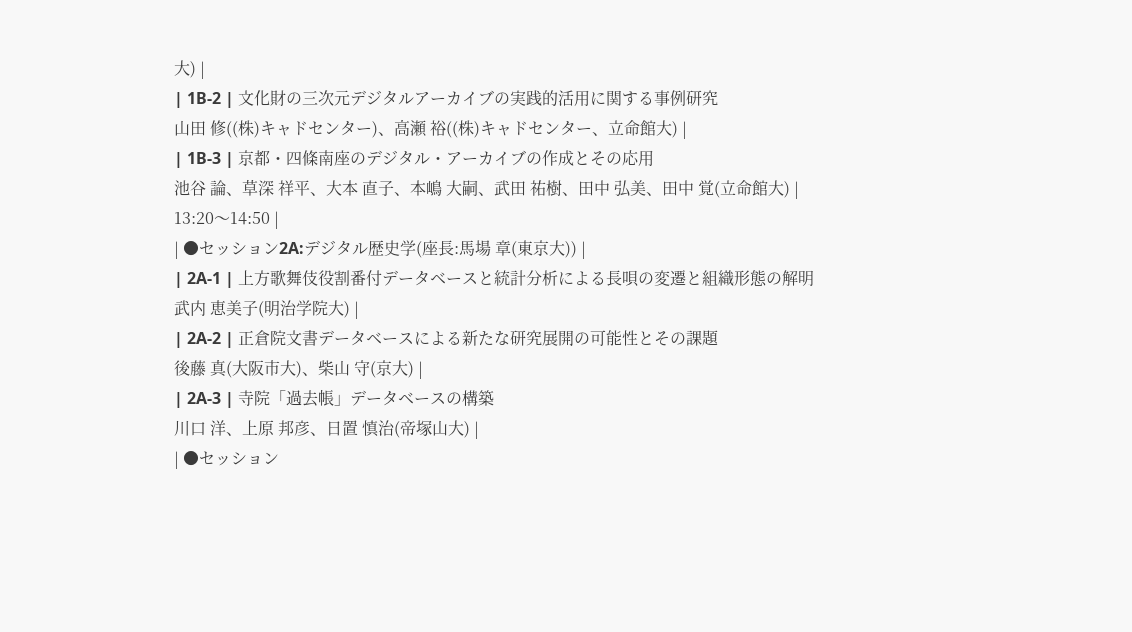大) |
| 1B-2 | 文化財の三次元デジタルアーカイブの実践的活用に関する事例研究
山田 修((株)キャドセンター)、高瀬 裕((株)キャドセンター、立命館大) |
| 1B-3 | 京都・四條南座のデジタル・アーカイブの作成とその応用
池谷 論、草深 祥平、大本 直子、本嶋 大嗣、武田 祐樹、田中 弘美、田中 覚(立命館大) |
13:20〜14:50 |
| ●セッション2A:デジタル歴史学(座長:馬場 章(東京大)) |
| 2A-1 | 上方歌舞伎役割番付データベースと統計分析による長唄の変遷と組織形態の解明
武内 恵美子(明治学院大) |
| 2A-2 | 正倉院文書データベースによる新たな研究展開の可能性とその課題
後藤 真(大阪市大)、柴山 守(京大) |
| 2A-3 | 寺院「過去帳」データベースの構築
川口 洋、上原 邦彦、日置 慎治(帝塚山大) |
| ●セッション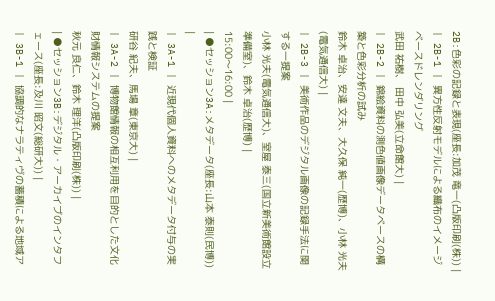2B:色彩の記録と表現(座長:加茂 竜一(凸版印刷(株)) |
| 2B-1 | 異方性反射モデルによる織布のイメージベースドレンダリング
武田 祐樹、 田中 弘美(立命館大) |
| 2B-2 | 錦絵資料の測色値画像データベースの構築と色彩分析の試み
鈴木 卓治、安達 文夫、大久保 純一(歴博)、小林 光夫(電気通信大) |
| 2B-3 | 美術作品のデジタル画像の記録手法に関する一提案
小林 光夫(電気通信大)、室屋 泰三(国立新美術館設立準備室)、鈴木 卓治(歴博) |
15:00〜16:00 |
| ●セッション3A:メタデータ(座長:山本 泰則(民博)) |
| 3A-1 | 近現代個人資料へのメタデータ付与の実践と検証
研谷 紀夫、馬場 章(東京大) |
| 3A-2 | 博物館情報の相互利用を目的とした文化財情報システムの提案
秋元 良仁、鈴木 理洋(凸版印刷(株)) |
| ●セッション3B:デジタル・アーカイブのインタフェース(座長:及川 昭文(総研大)) |
| 3B-1 | 協調的なナラティヴの蓄積による地域ア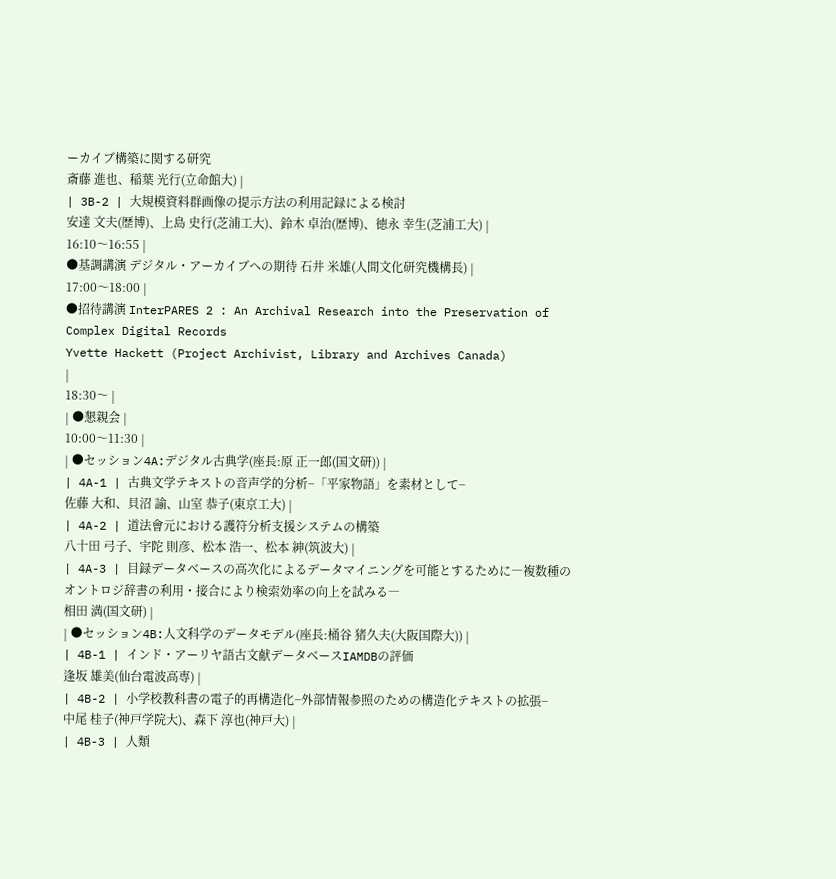ーカイブ構築に関する研究
斎藤 進也、稲葉 光行(立命館大) |
| 3B-2 | 大規模資料群画像の提示方法の利用記録による検討
安達 文夫(歴博)、上島 史行(芝浦工大)、鈴木 卓治(歴博)、徳永 幸生(芝浦工大) |
16:10〜16:55 |
●基調講演 デジタル・アーカイブへの期待 石井 米雄(人間文化研究機構長) |
17:00〜18:00 |
●招待講演 InterPARES 2 : An Archival Research into the Preservation of Complex Digital Records
Yvette Hackett (Project Archivist, Library and Archives Canada)
|
18:30〜 |
| ●懇親会 |
10:00〜11:30 |
| ●セッション4A:デジタル古典学(座長:原 正一郎(国文研)) |
| 4A-1 | 古典文学テキストの音声学的分析−「平家物語」を素材として−
佐藤 大和、貝沼 諭、山室 恭子(東京工大) |
| 4A-2 | 道法會元における護符分析支援システムの構築
八十田 弓子、宇陀 則彦、松本 浩一、松本 紳(筑波大) |
| 4A-3 | 目録データベースの高次化によるデータマイニングを可能とするために―複数種のオントロジ辞書の利用・接合により検索効率の向上を試みる―
相田 満(国文研) |
| ●セッション4B:人文科学のデータモデル(座長:桶谷 猪久夫(大阪国際大)) |
| 4B-1 | インド・アーリヤ語古文献データベースIAMDBの評価
逢坂 雄美(仙台電波高専) |
| 4B-2 | 小学校教科書の電子的再構造化−外部情報参照のための構造化テキストの拡張−
中尾 桂子(神戸学院大)、森下 淳也(神戸大) |
| 4B-3 | 人類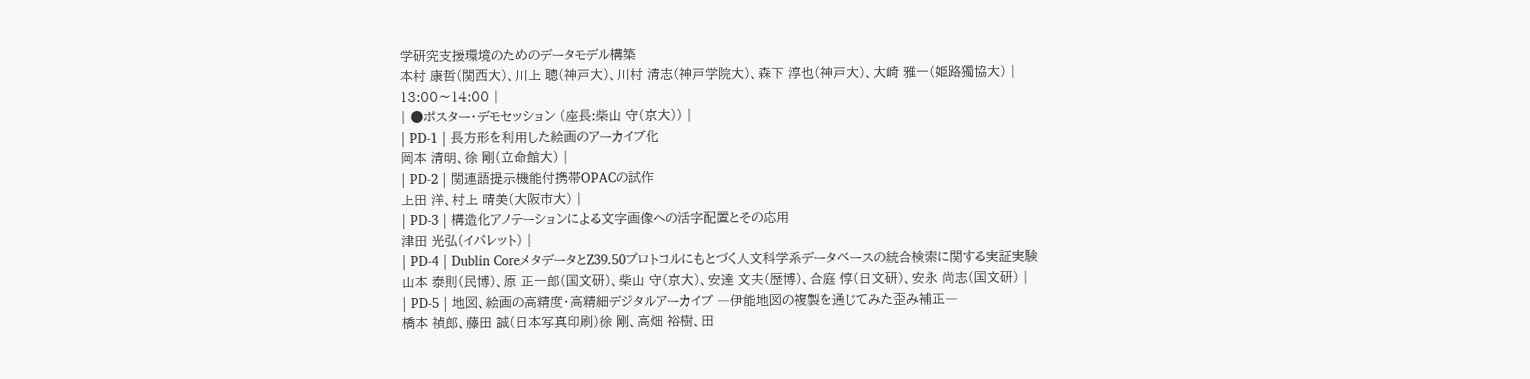学研究支援環境のためのデータモデル構築
本村 康哲(関西大)、川上 聰(神戸大)、川村 清志(神戸学院大)、森下 淳也(神戸大)、大崎 雅一(姫路獨協大) |
13:00〜14:00 |
| ●ポスター・デモセッション (座長:柴山 守(京大)) |
| PD-1 | 長方形を利用した絵画のアーカイブ化
岡本 清明、徐 剛(立命館大) |
| PD-2 | 関連語提示機能付携帯OPACの試作
上田 洋、村上 晴美(大阪市大) |
| PD-3 | 構造化アノテーションによる文字画像への活字配置とその応用
津田 光弘(イパレット) |
| PD-4 | Dublin CoreメタデータとZ39.50プロトコルにもとづく人文科学系データベースの統合検索に関する実証実験
山本 泰則(民博)、原 正一郎(国文研)、柴山 守(京大)、安達 文夫(歴博)、合庭 惇(日文研)、安永 尚志(国文研) |
| PD-5 | 地図、絵画の高精度・高精細デジタルアーカイブ ―伊能地図の複製を通じてみた歪み補正―
橋本 禎郎、藤田 誠(日本写真印刷)徐 剛、高畑 裕樹、田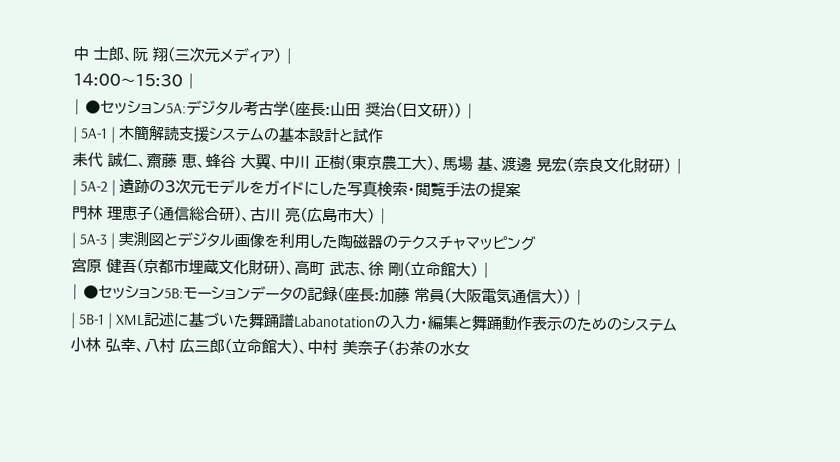中 士郎、阮 翔(三次元メディア) |
14:00〜15:30 |
| ●セッション5A:デジタル考古学(座長:山田 奨治(日文研)) |
| 5A-1 | 木簡解読支援システムの基本設計と試作
耒代 誠仁、齋藤 恵、蜂谷 大翼、中川 正樹(東京農工大)、馬場 基、渡邊 晃宏(奈良文化財研) |
| 5A-2 | 遺跡の3次元モデルをガイドにした写真検索・閲覧手法の提案
門林 理恵子(通信総合研)、古川 亮(広島市大) |
| 5A-3 | 実測図とデジタル画像を利用した陶磁器のテクスチャマッピング
宮原 健吾(京都市埋蔵文化財研)、高町 武志、徐 剛(立命館大) |
| ●セッション5B:モーションデータの記録(座長:加藤 常員(大阪電気通信大)) |
| 5B-1 | XML記述に基づいた舞踊譜Labanotationの入力・編集と舞踊動作表示のためのシステム
小林 弘幸、八村 広三郎(立命館大)、中村 美奈子(お茶の水女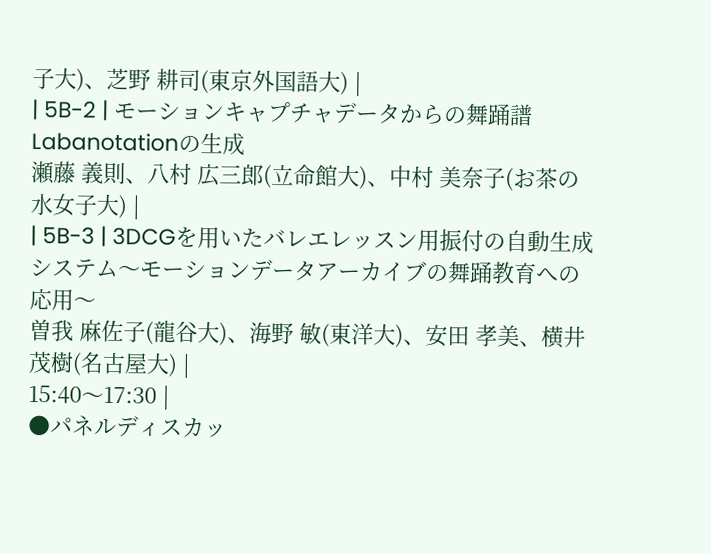子大)、芝野 耕司(東京外国語大) |
| 5B-2 | モーションキャプチャデータからの舞踊譜Labanotationの生成
瀬藤 義則、八村 広三郎(立命館大)、中村 美奈子(お茶の水女子大) |
| 5B-3 | 3DCGを用いたバレエレッスン用振付の自動生成システム〜モーションデータアーカイブの舞踊教育への応用〜
曽我 麻佐子(龍谷大)、海野 敏(東洋大)、安田 孝美、横井 茂樹(名古屋大) |
15:40〜17:30 |
●パネルディスカッ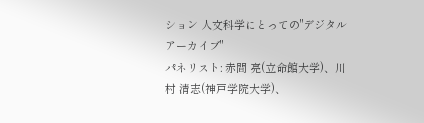ション 人文科学にとっての"デジタルアーカイブ"
パネリスト: 赤間 亮(立命館大学)、川村 清志(神戸学院大学)、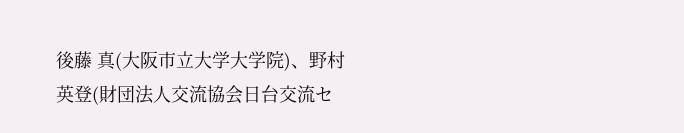後藤 真(大阪市立大学大学院)、野村 英登(財団法人交流協会日台交流セ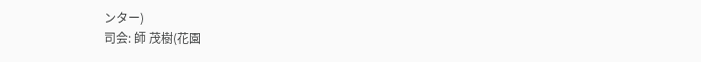ンター)
司会: 師 茂樹(花園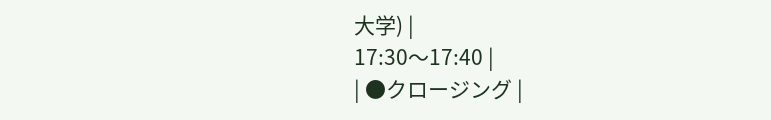大学) |
17:30〜17:40 |
| ●クロージング |